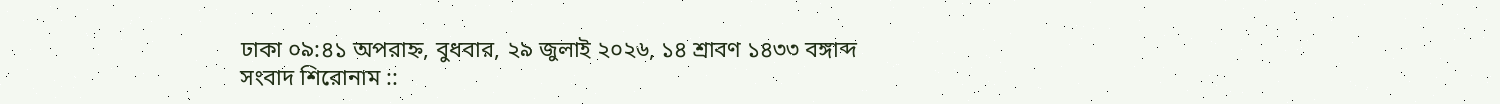ঢাকা ০৯:৪১ অপরাহ্ন, বুধবার, ২৯ জুলাই ২০২৬, ১৪ শ্রাবণ ১৪৩৩ বঙ্গাব্দ
সংবাদ শিরোনাম ::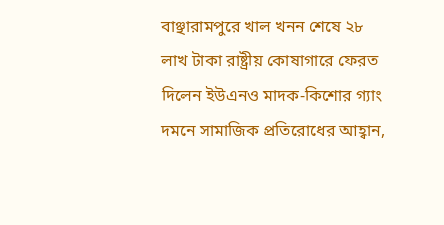বাঞ্ছারামপুরে খাল খনন শেষে ২৮ লাখ টাকা রাষ্ট্রীয় কোষাগারে ফেরত দিলেন ইউএনও মাদক-কিশোর গ্যাং দমনে সামাজিক প্রতিরোধের আহ্বান,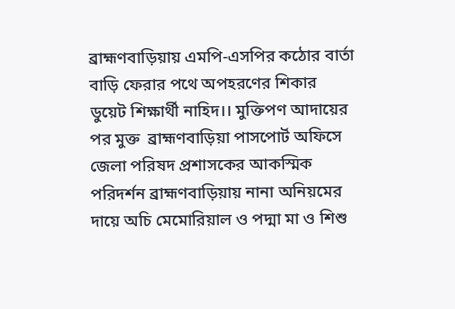ব্রাহ্মণবাড়িয়ায় এমপি-এসপির কঠোর বার্তা বাড়ি ফেরার পথে অপহরণের শিকার ডুয়েট শিক্ষার্থী নাহিদ।। মুক্তিপণ আদায়ের পর মুক্ত  ব্রাহ্মণবাড়িয়া পাসপোর্ট অফিসে জেলা পরিষদ প্রশাসকের আকস্মিক পরিদর্শন ব্রাহ্মণবাড়িয়ায় নানা অনিয়মের দায়ে অচি মেমোরিয়াল ও পদ্মা মা ও শিশু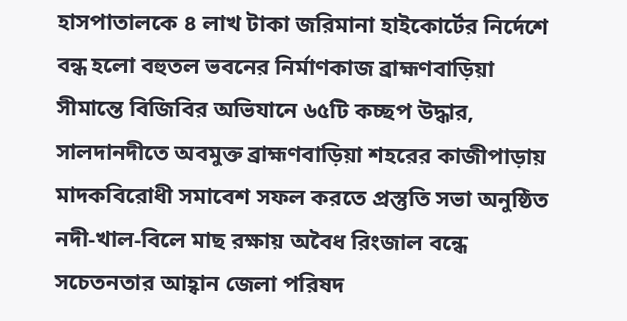হাসপাতালকে ৪ লাখ টাকা জরিমানা হাইকোর্টের নির্দেশে বন্ধ হলো বহুতল ভবনের নির্মাণকাজ ব্রাহ্মণবাড়িয়া সীমান্তে বিজিবির অভিযানে ৬৫টি কচ্ছপ উদ্ধার, সালদানদীতে অবমুক্ত ব্রাহ্মণবাড়িয়া শহরের কাজীপাড়ায় মাদকবিরোধী সমাবেশ সফল করতে প্রস্তুতি সভা অনুষ্ঠিত নদী-খাল-বিলে মাছ রক্ষায় অবৈধ রিংজাল বন্ধে সচেতনতার আহ্বান জেলা পরিষদ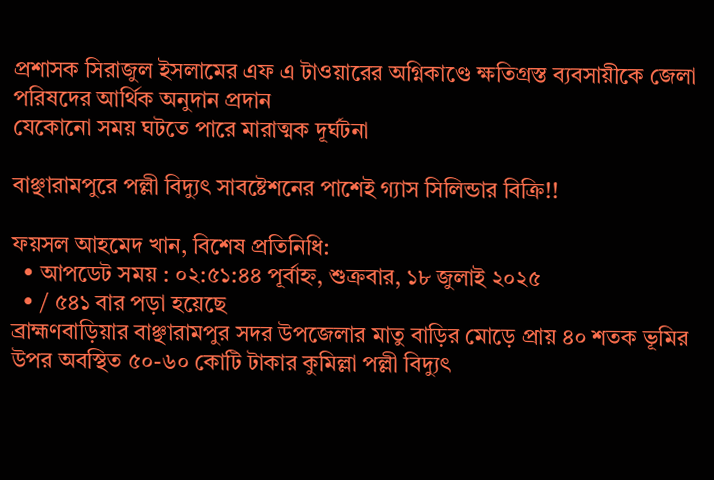প্রশাসক সিরাজুল ইসলামের এফ এ টাওয়ারের অগ্নিকাণ্ডে ক্ষতিগ্রস্ত ব্যবসায়ীকে জেলা পরিষদের আর্থিক অনুদান প্রদান
যেকোনো সময় ঘটতে পারে মারাত্মক দূর্ঘটনা

বাঞ্ছারামপুরে পল্লী বিদ্যুৎ সাবষ্টেশনের পাশেই গ্যাস সিলিন্ডার বিক্রি!!

ফয়সল আহমেদ খান, বিশেষ প্রতিনিধি:
  • আপডেট সময় : ০২:৫১:৪৪ পূর্বাহ্ন, শুক্রবার, ১৮ জুলাই ২০২৫
  • / ৫৪১ বার পড়া হয়েছে
ব্রাহ্মণবাড়িয়ার বাঞ্ছারামপুর সদর উপজেলার মাতু বাড়ির মোড়ে প্রায় ৪০ শতক ভূমির উপর অবস্থিত ৫০-৬০ কোটি টাকার কুমিল্লা পল্লী বিদ্যুৎ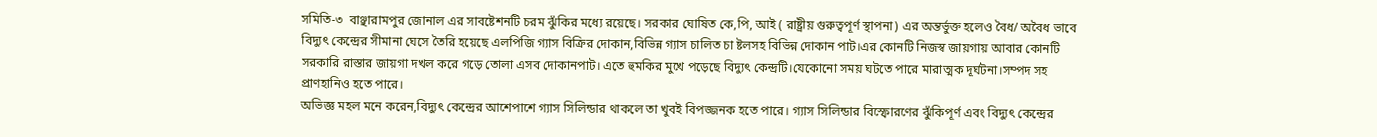সমিতি-৩  বাঞ্ছারামপুর জোনাল এর সাবষ্টেশনটি চরম ঝুঁকির মধ্যে রয়েছে। সরকার ঘোষিত কে,পি, আই ( রাষ্ট্রীয় গুরুত্বপূর্ণ স্থাপনা) এর অন্তর্ভুক্ত হলেও বৈধ/ অবৈধ ভাবে বিদ্যুৎ কেন্দ্রের সীমানা ঘেসে তৈরি হয়েছে এলপিজি গ্যাস বিক্রির দোকান,বিভিন্ন গ্যাস চালিত চা ষ্টলসহ বিভিন্ন দোকান পাট।এর কোনটি নিজস্ব জায়গায় আবার কোনটি সরকারি রাস্তার জায়গা দখল করে গড়ে তোলা এসব দোকানপাট। এতে হুমকির মুখে পড়েছে বিদ্যুৎ কেন্দ্রটি।যেকোনো সময় ঘটতে পারে মারাত্মক দূর্ঘটনা।সম্পদ সহ প্রাণহানিও হতে পারে।
অভিজ্ঞ মহল মনে করেন,বিদ্যুৎ কেন্দ্রের আশেপাশে গ্যাস সিলিন্ডার থাকলে তা খুবই বিপজ্জনক হতে পারে। গ্যাস সিলিন্ডার বিস্ফোরণের ঝুঁকিপূর্ণ এবং বিদ্যুৎ কেন্দ্রের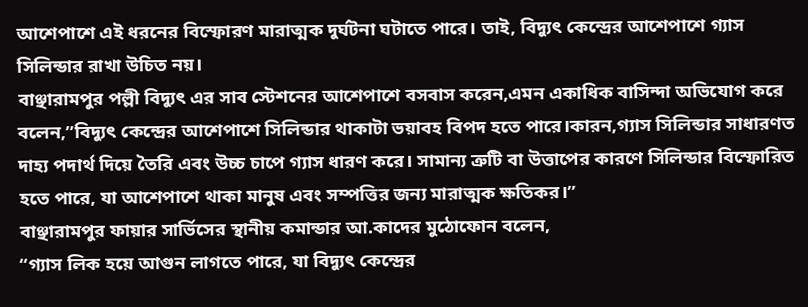আশেপাশে এই ধরনের বিস্ফোরণ মারাত্মক দুর্ঘটনা ঘটাতে পারে। তাই, বিদ্যুৎ কেন্দ্রের আশেপাশে গ্যাস সিলিন্ডার রাখা উচিত নয়।
বাঞ্ছারামপুর পল্লী বিদ্যুৎ এর সাব স্টেশনের আশেপাশে বসবাস করেন,এমন একাধিক বাসিন্দা অভিযোগ করে বলেন,”বিদ্যুৎ কেন্দ্রের আশেপাশে সিলিন্ডার থাকাটা ভয়াবহ বিপদ হতে পারে।কারন,গ্যাস সিলিন্ডার সাধারণত দাহ্য পদার্থ দিয়ে তৈরি এবং উচ্চ চাপে গ্যাস ধারণ করে। সামান্য ত্রুটি বা উত্তাপের কারণে সিলিন্ডার বিস্ফোরিত হতে পারে, যা আশেপাশে থাকা মানুষ এবং সম্পত্তির জন্য মারাত্মক ক্ষতিকর।”
বাঞ্ছারামপুর ফায়ার সার্ভিসের স্থানীয় কমান্ডার আ.কাদের মুঠোফোন বলেন,
“গ্যাস লিক হয়ে আগুন লাগতে পারে, যা বিদ্যুৎ কেন্দ্রের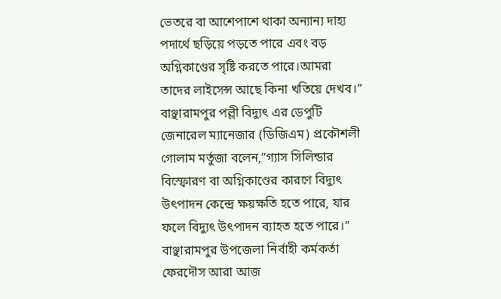ভেতরে বা আশেপাশে থাকা অন্যান্য দাহ্য পদার্থে ছড়িয়ে পড়তে পারে এবং বড় অগ্নিকাণ্ডের সৃষ্টি করতে পারে।আমরা তাদের লাইসেন্স আছে কিনা খতিয়ে দেখব।”
বাঞ্ছারামপুর পল্লী বিদ্যুৎ এর ডেপুটি জেনারেল ম্যানেজার (ডিজিএম) প্রকৌশলী গোলাম মর্তুজা বলেন,”গ্যাস সিলিন্ডার বিস্ফোরণ বা অগ্নিকাণ্ডের কারণে বিদ্যুৎ উৎপাদন কেন্দ্রে ক্ষয়ক্ষতি হতে পারে, যার ফলে বিদ্যুৎ উৎপাদন ব্যাহত হতে পারে।”
বাঞ্ছারামপুর উপজেলা নির্বাহী কর্মকর্তা ফেরদৌস আরা আজ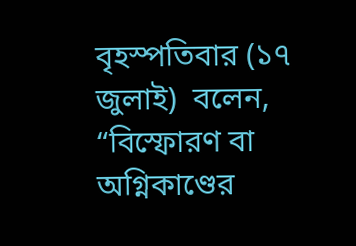বৃহস্পতিবার (১৭ জুলাই)  বলেন, “বিস্ফোরণ বা অগ্নিকাণ্ডের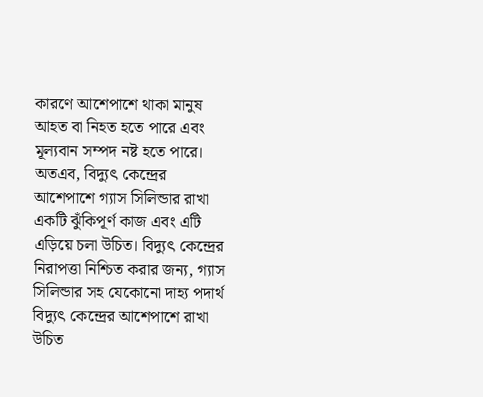কারণে আশেপাশে থাকা মানুষ আহত বা নিহত হতে পারে এবং মূল্যবান সম্পদ নষ্ট হতে পারে।
অতএব, বিদ্যুৎ কেন্দ্রের আশেপাশে গ্যাস সিলিন্ডার রাখা একটি ঝুঁকিপূর্ণ কাজ এবং এটি এড়িয়ে চলা উচিত। বিদ্যুৎ কেন্দ্রের নিরাপত্তা নিশ্চিত করার জন্য, গ্যাস সিলিন্ডার সহ যেকোনো দাহ্য পদার্থ বিদ্যুৎ কেন্দ্রের আশেপাশে রাখা উচিত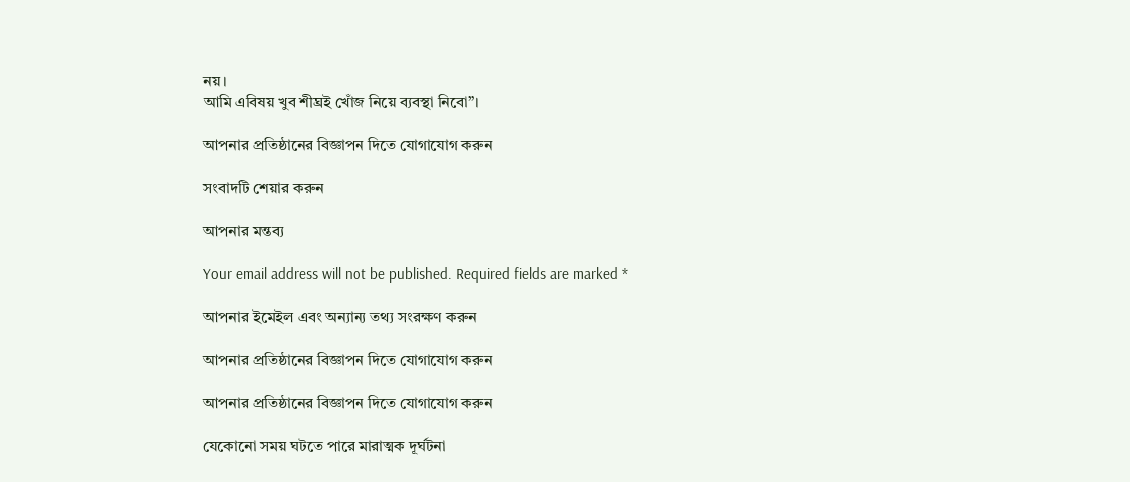নয়।
আমি এবিষয় খুব শীঘ্রই খোঁজ নিয়ে ব্যবস্থা নিবো”।

আপনার প্রতিষ্ঠানের বিজ্ঞাপন দিতে যোগাযোগ করুন

সংবাদটি শেয়ার করুন

আপনার মন্তব্য

Your email address will not be published. Required fields are marked *

আপনার ইমেইল এবং অন্যান্য তথ্য সংরক্ষণ করুন

আপনার প্রতিষ্ঠানের বিজ্ঞাপন দিতে যোগাযোগ করুন

আপনার প্রতিষ্ঠানের বিজ্ঞাপন দিতে যোগাযোগ করুন

যেকোনো সময় ঘটতে পারে মারাত্মক দূর্ঘটনা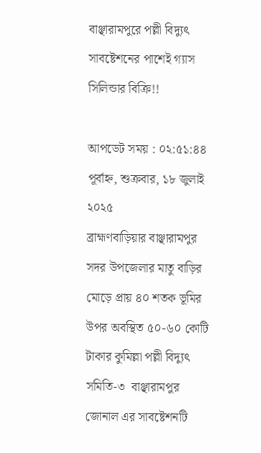বাঞ্ছারামপুরে পল্লী বিদ্যুৎ সাবষ্টেশনের পাশেই গ্যাস সিলিন্ডার বিক্রি!!

আপডেট সময় : ০২:৫১:৪৪ পূর্বাহ্ন, শুক্রবার, ১৮ জুলাই ২০২৫
ব্রাহ্মণবাড়িয়ার বাঞ্ছারামপুর সদর উপজেলার মাতু বাড়ির মোড়ে প্রায় ৪০ শতক ভূমির উপর অবস্থিত ৫০-৬০ কোটি টাকার কুমিল্লা পল্লী বিদ্যুৎ সমিতি-৩  বাঞ্ছারামপুর জোনাল এর সাবষ্টেশনটি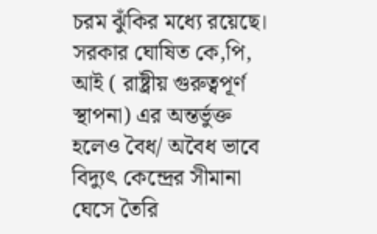চরম ঝুঁকির মধ্যে রয়েছে। সরকার ঘোষিত কে,পি, আই ( রাষ্ট্রীয় গুরুত্বপূর্ণ স্থাপনা) এর অন্তর্ভুক্ত হলেও বৈধ/ অবৈধ ভাবে বিদ্যুৎ কেন্দ্রের সীমানা ঘেসে তৈরি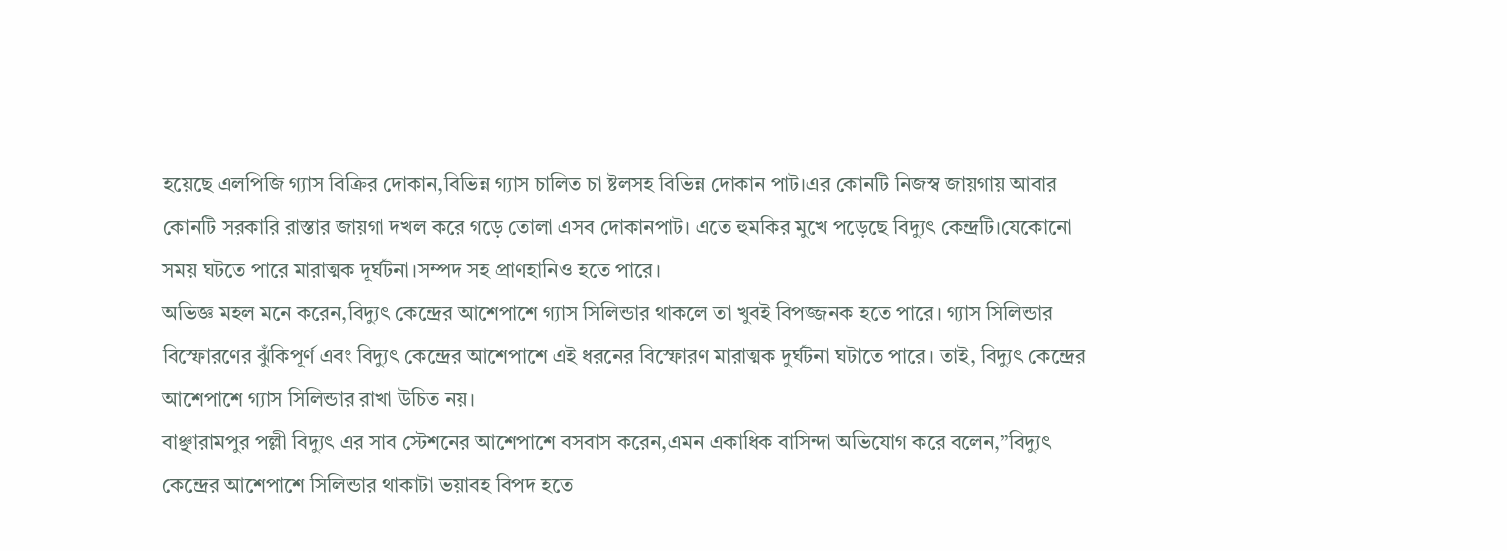হয়েছে এলপিজি গ্যাস বিক্রির দোকান,বিভিন্ন গ্যাস চালিত চা ষ্টলসহ বিভিন্ন দোকান পাট।এর কোনটি নিজস্ব জায়গায় আবার কোনটি সরকারি রাস্তার জায়গা দখল করে গড়ে তোলা এসব দোকানপাট। এতে হুমকির মুখে পড়েছে বিদ্যুৎ কেন্দ্রটি।যেকোনো সময় ঘটতে পারে মারাত্মক দূর্ঘটনা।সম্পদ সহ প্রাণহানিও হতে পারে।
অভিজ্ঞ মহল মনে করেন,বিদ্যুৎ কেন্দ্রের আশেপাশে গ্যাস সিলিন্ডার থাকলে তা খুবই বিপজ্জনক হতে পারে। গ্যাস সিলিন্ডার বিস্ফোরণের ঝুঁকিপূর্ণ এবং বিদ্যুৎ কেন্দ্রের আশেপাশে এই ধরনের বিস্ফোরণ মারাত্মক দুর্ঘটনা ঘটাতে পারে। তাই, বিদ্যুৎ কেন্দ্রের আশেপাশে গ্যাস সিলিন্ডার রাখা উচিত নয়।
বাঞ্ছারামপুর পল্লী বিদ্যুৎ এর সাব স্টেশনের আশেপাশে বসবাস করেন,এমন একাধিক বাসিন্দা অভিযোগ করে বলেন,”বিদ্যুৎ কেন্দ্রের আশেপাশে সিলিন্ডার থাকাটা ভয়াবহ বিপদ হতে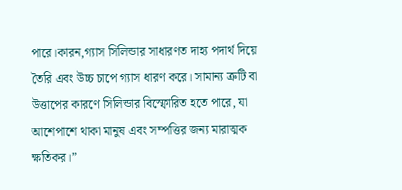পারে।কারন,গ্যাস সিলিন্ডার সাধারণত দাহ্য পদার্থ দিয়ে তৈরি এবং উচ্চ চাপে গ্যাস ধারণ করে। সামান্য ত্রুটি বা উত্তাপের কারণে সিলিন্ডার বিস্ফোরিত হতে পারে, যা আশেপাশে থাকা মানুষ এবং সম্পত্তির জন্য মারাত্মক ক্ষতিকর।”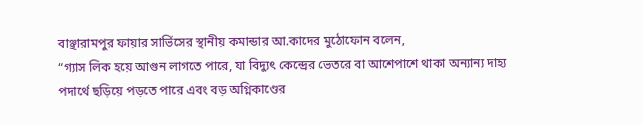বাঞ্ছারামপুর ফায়ার সার্ভিসের স্থানীয় কমান্ডার আ.কাদের মুঠোফোন বলেন,
“গ্যাস লিক হয়ে আগুন লাগতে পারে, যা বিদ্যুৎ কেন্দ্রের ভেতরে বা আশেপাশে থাকা অন্যান্য দাহ্য পদার্থে ছড়িয়ে পড়তে পারে এবং বড় অগ্নিকাণ্ডের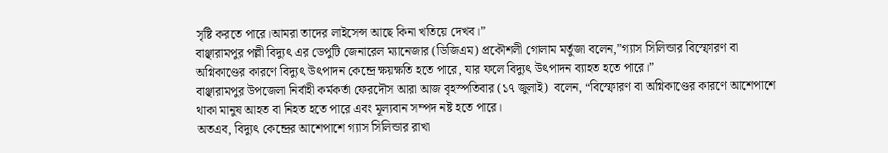সৃষ্টি করতে পারে।আমরা তাদের লাইসেন্স আছে কিনা খতিয়ে দেখব।”
বাঞ্ছারামপুর পল্লী বিদ্যুৎ এর ডেপুটি জেনারেল ম্যানেজার (ডিজিএম) প্রকৌশলী গোলাম মর্তুজা বলেন,”গ্যাস সিলিন্ডার বিস্ফোরণ বা অগ্নিকাণ্ডের কারণে বিদ্যুৎ উৎপাদন কেন্দ্রে ক্ষয়ক্ষতি হতে পারে, যার ফলে বিদ্যুৎ উৎপাদন ব্যাহত হতে পারে।”
বাঞ্ছারামপুর উপজেলা নির্বাহী কর্মকর্তা ফেরদৌস আরা আজ বৃহস্পতিবার (১৭ জুলাই)  বলেন, “বিস্ফোরণ বা অগ্নিকাণ্ডের কারণে আশেপাশে থাকা মানুষ আহত বা নিহত হতে পারে এবং মূল্যবান সম্পদ নষ্ট হতে পারে।
অতএব, বিদ্যুৎ কেন্দ্রের আশেপাশে গ্যাস সিলিন্ডার রাখা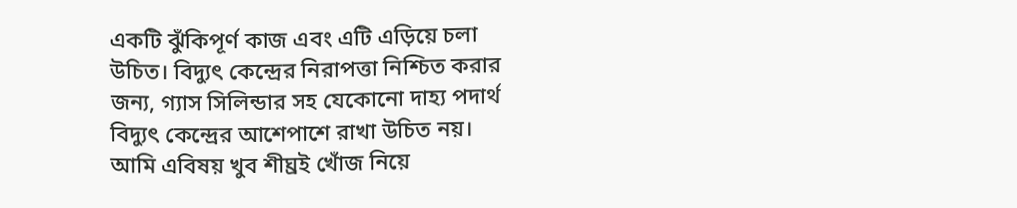একটি ঝুঁকিপূর্ণ কাজ এবং এটি এড়িয়ে চলা উচিত। বিদ্যুৎ কেন্দ্রের নিরাপত্তা নিশ্চিত করার জন্য, গ্যাস সিলিন্ডার সহ যেকোনো দাহ্য পদার্থ বিদ্যুৎ কেন্দ্রের আশেপাশে রাখা উচিত নয়।
আমি এবিষয় খুব শীঘ্রই খোঁজ নিয়ে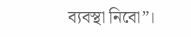ব্যবস্থা নিবো”।